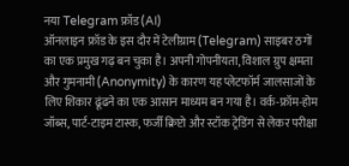नया Telegram फ्रॉड (AI)
ऑनलाइन फ्रॉड के इस दौर में टेलीग्राम (Telegram) साइबर ठगों का एक प्रमुख गढ़ बन चुका है। अपनी गोपनीयता, विशाल ग्रुप क्षमता और गुमनामी (Anonymity) के कारण यह प्लेटफॉर्म जालसाजों के लिए शिकार ढूंढने का एक आसान माध्यम बन गया है। वर्क-फ्रॉम-होम जॉब्स, पार्ट-टाइम टास्क, फर्जी क्रिप्टो और स्टॉक ट्रेडिंग से लेकर परीक्षा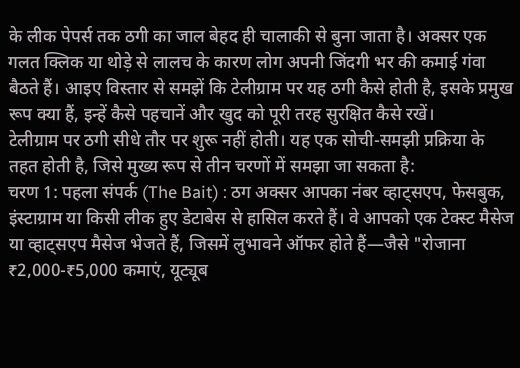के लीक पेपर्स तक ठगी का जाल बेहद ही चालाकी से बुना जाता है। अक्सर एक गलत क्लिक या थोड़े से लालच के कारण लोग अपनी जिंदगी भर की कमाई गंवा बैठते हैं। आइए विस्तार से समझें कि टेलीग्राम पर यह ठगी कैसे होती है, इसके प्रमुख रूप क्या हैं, इन्हें कैसे पहचानें और खुद को पूरी तरह सुरक्षित कैसे रखें।
टेलीग्राम पर ठगी सीधे तौर पर शुरू नहीं होती। यह एक सोची-समझी प्रक्रिया के तहत होती है, जिसे मुख्य रूप से तीन चरणों में समझा जा सकता है:
चरण 1: पहला संपर्क (The Bait) : ठग अक्सर आपका नंबर व्हाट्सएप, फेसबुक, इंस्टाग्राम या किसी लीक हुए डेटाबेस से हासिल करते हैं। वे आपको एक टेक्स्ट मैसेज या व्हाट्सएप मैसेज भेजते हैं, जिसमें लुभावने ऑफर होते हैं—जैसे "रोजाना ₹2,000-₹5,000 कमाएं, यूट्यूब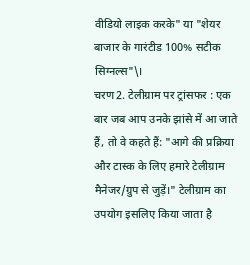वीडियो लाइक करके" या "शेयर बाजार के गारंटीड 100% सटीक सिग्नल्स"\।
चरण2. टेलीग्राम पर ट्रांसफर : एक बार जब आप उनके झांसे में आ जाते हैं, तो वे कहते हैं: "आगे की प्रक्रिया और टास्क के लिए हमारे टेलीग्राम मैनेजर/ग्रुप से जुड़ें।" टेलीग्राम का उपयोग इसलिए किया जाता है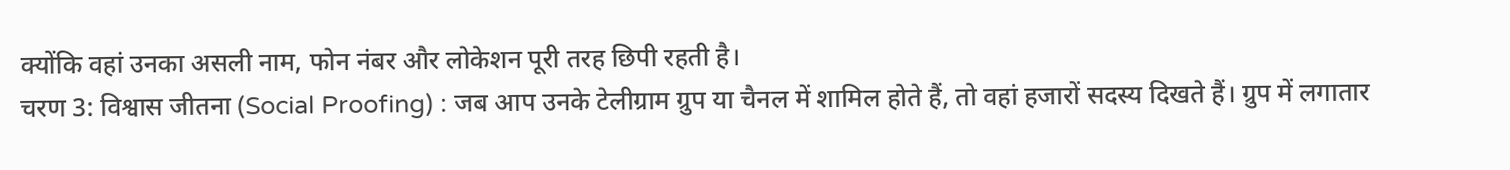क्योंकि वहां उनका असली नाम, फोन नंबर और लोकेशन पूरी तरह छिपी रहती है।
चरण 3: विश्वास जीतना (Social Proofing) : जब आप उनके टेलीग्राम ग्रुप या चैनल में शामिल होते हैं, तो वहां हजारों सदस्य दिखते हैं। ग्रुप में लगातार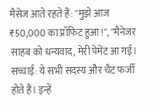मैसेज आते रहते हैं: "मुझे आज ₹50,000 का प्रॉफिट हुआ!", "मैनेजर साहब को धन्यवाद, मेरी पेमेंट आ गई।
सच्चाई: ये सभी सदस्य और चैट फर्जी होते हैं। इन्हें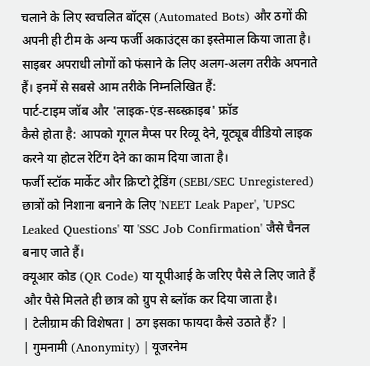चलाने के लिए स्वचलित बॉट्स (Automated Bots) और ठगों की अपनी ही टीम के अन्य फर्जी अकाउंट्स का इस्तेमाल किया जाता है।
साइबर अपराधी लोगों को फंसाने के लिए अलग-अलग तरीके अपनाते हैं। इनमें से सबसे आम तरीके निम्नलिखित हैं:
पार्ट-टाइम जॉब और 'लाइक-एंड-सब्स्क्राइब' फ्रॉड
कैसे होता है: आपको गूगल मैप्स पर रिव्यू देने, यूट्यूब वीडियो लाइक करने या होटल रेटिंग देने का काम दिया जाता है।
फर्जी स्टॉक मार्केट और क्रिप्टो ट्रेडिंग (SEBI/SEC Unregistered)
छात्रों को निशाना बनाने के लिए 'NEET Leak Paper', 'UPSC Leaked Questions' या 'SSC Job Confirmation' जैसे चैनल बनाए जाते हैं।
क्यूआर कोड (QR Code) या यूपीआई के जरिए पैसे ले लिए जाते हैं और पैसे मिलते ही छात्र को ग्रुप से ब्लॉक कर दिया जाता है।
| टेलीग्राम की विशेषता | ठग इसका फायदा कैसे उठाते हैं? |
| गुमनामी (Anonymity) | यूजरनेम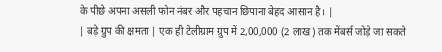के पीछे अपना असली फोन नंबर और पहचान छिपाना बेहद आसान है। |
| बड़े ग्रुप की क्षमता | एक ही टेलीग्राम ग्रुप में 2,00,000 (2 लाख) तक मेंबर्स जोड़े जा सकते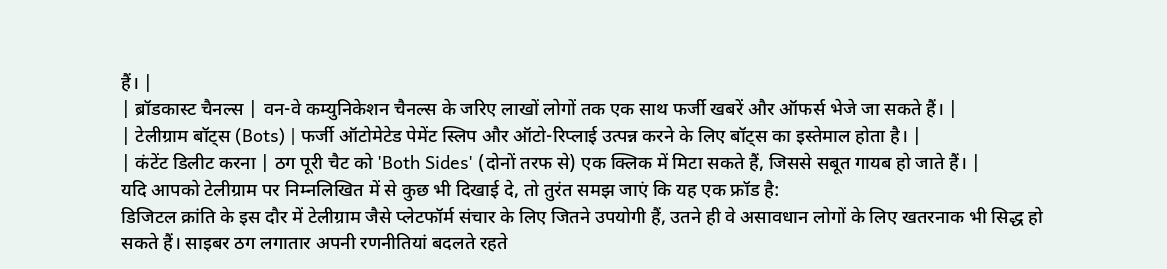हैं। |
| ब्रॉडकास्ट चैनल्स | वन-वे कम्युनिकेशन चैनल्स के जरिए लाखों लोगों तक एक साथ फर्जी खबरें और ऑफर्स भेजे जा सकते हैं। |
| टेलीग्राम बॉट्स (Bots) | फर्जी ऑटोमेटेड पेमेंट स्लिप और ऑटो-रिप्लाई उत्पन्न करने के लिए बॉट्स का इस्तेमाल होता है। |
| कंटेंट डिलीट करना | ठग पूरी चैट को 'Both Sides' (दोनों तरफ से) एक क्लिक में मिटा सकते हैं, जिससे सबूत गायब हो जाते हैं। |
यदि आपको टेलीग्राम पर निम्नलिखित में से कुछ भी दिखाई दे, तो तुरंत समझ जाएं कि यह एक फ्रॉड है:
डिजिटल क्रांति के इस दौर में टेलीग्राम जैसे प्लेटफॉर्म संचार के लिए जितने उपयोगी हैं, उतने ही वे असावधान लोगों के लिए खतरनाक भी सिद्ध हो सकते हैं। साइबर ठग लगातार अपनी रणनीतियां बदलते रहते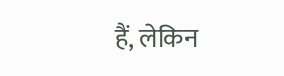हैं, लेकिन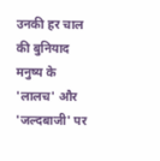उनकी हर चाल की बुनियाद मनुष्य के 'लालच' और 'जल्दबाजी' पर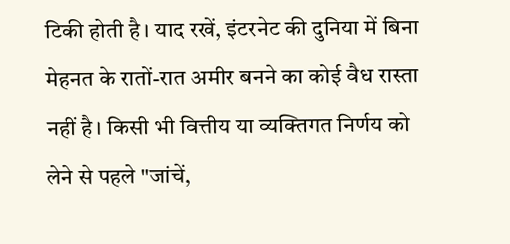टिकी होती है। याद रखें, इंटरनेट की दुनिया में बिना मेहनत के रातों-रात अमीर बनने का कोई वैध रास्ता नहीं है। किसी भी वित्तीय या व्यक्तिगत निर्णय को लेने से पहले "जांचें,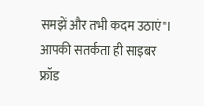समझें और तभी कदम उठाएं"। आपकी सतर्कता ही साइबर फ्रॉड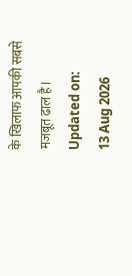के खिलाफ आपकी सबसे मजबूत ढाल है।
Updated on:
13 Aug 2026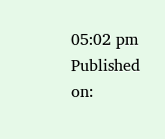05:02 pm
Published on: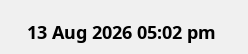13 Aug 2026 05:02 pm